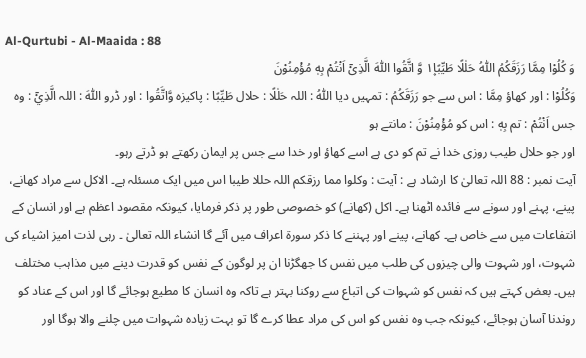Al-Qurtubi - Al-Maaida : 88
وَ كُلُوْا مِمَّا رَزَقَكُمُ اللّٰهُ حَلٰلًا طَیِّبًا١۪ وَّ اتَّقُوا اللّٰهَ الَّذِیْۤ اَنْتُمْ بِهٖ مُؤْمِنُوْنَ
وَكُلُوْا : اور کھاؤ مِمَّا : اس سے جو رَزَقَكُمُ : تمہیں دیا اللّٰهُ : اللہ حَلٰلًا : حلال طَيِّبًا : پاکیزہ وَّاتَّقُوا : اور ڈرو اللّٰهَ : اللہ الَّذِيْٓ : وہ جس اَنْتُمْ : تم بِهٖ : اس کو مُؤْمِنُوْنَ : مانتے ہو
اور جو حلال طیب روزی خدا نے تم کو دی ہے اسے کھاؤ اور خدا سے جس پر ایمان رکھتے ہو ڈرتے رہو۔
آیت نمبر : 88 اللہ تعالیٰ کا ارشاد ہے : آیت : وکلوا مما رزقکم اللہ حللا طیبا اس میں ایک مسئلہ ہے۔ الاکل سے مراد کھانے، پینے، پہنے اور سونے سے فائدہ اٹھنا ہے۔ اکل (کھانے) کو خصوصی طور پر ذکر فرمایا، کیونکہ مقصود اعظم ہے اور انسان کے انتفاعات میں سے خاص ہے۔ کھانے، پینے اور پہننے کا ذکر سورة اعراف میں آئے گا انشاء اللہ تعالیٰ ۔ رہی لذت امیز اشیاء کی شہوت، اور شہوت والی چیزوں کی طلب میں نفس کا جھگڑنا ان پر لوگون کے نفس کو قدرت دینے میں مذاہب مختلف ہیں۔ بعض کہتے ہیں کہ نفس کو شہوات کی اتباع سے روکنا بہتر ہے تاکہ وہ انسان کا مطیع ہوجائے گا اور اس کے عناد کو روندنا آسان ہوجائے، کیونکہ جب وہ نفس کو اس کی مراد عطا کرے گا تو بہت زیادہ شہوات میں چلنے والا ہوگا اور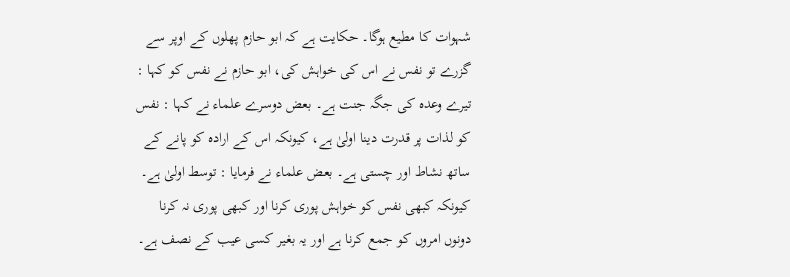شہوات کا مطیع ہوگا۔ حکایت ہے کہ ابو حازم پھلوں کے اوپر سے گزرے تو نفس نے اس کی خواہش کی، ابو حازم نے نفس کو کہا : تیرے وعدہ کی جگہ جنت ہے۔ بعض دوسرے علماء نے کہا : نفس کو لذات پر قدرت دینا اولیٰ ہے، کیونکہ اس کے ارادہ کو پانے کے ساتھ نشاط اور چستی ہے۔ بعض علماء نے فرمایا : توسط اولیٰ ہے۔ کیونکہ کبھی نفس کو خواہش پوری کرنا اور کبھی پوری نہ کرنا دونوں امروں کو جمع کرنا ہے اور یہ بغیر کسی عیب کے نصف ہے۔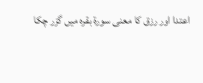اعتدا اور رزق کا معنی سورة بقرہ میں گزر چکا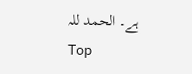ہے۔ الحمد للہ
Top